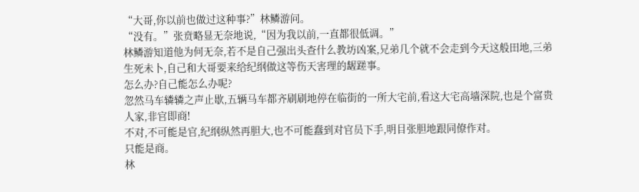“大哥,你以前也做过这种事?”林鳞游问。
“没有。”张贲略显无奈地说,“因为我以前,一直都很低调。”
林鳞游知道他为何无奈,若不是自己强出头查什么教坊凶案,兄弟几个就不会走到今天这般田地,三弟生死未卜,自己和大哥要来给纪纲做这等伤天害理的龌蹉事。
怎么办?自己能怎么办呢?
忽然马车辚辚之声止歇,五辆马车都齐刷刷地停在临街的一所大宅前,看这大宅高墙深院,也是个富贵人家,非官即商!
不对,不可能是官,纪纲纵然再胆大,也不可能蠢到对官员下手,明目张胆地跟同僚作对。
只能是商。
林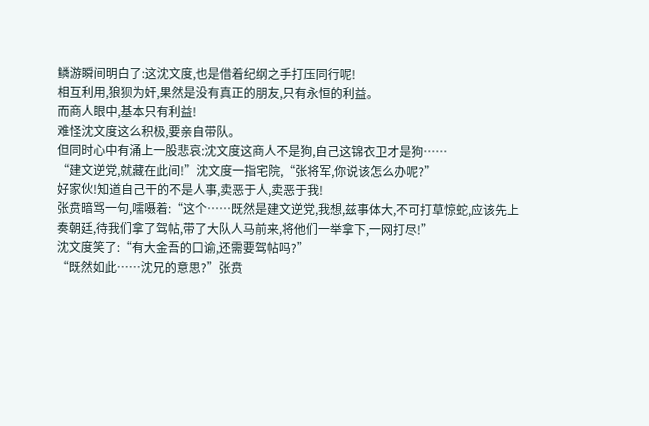鳞游瞬间明白了:这沈文度,也是借着纪纲之手打压同行呢!
相互利用,狼狈为奸,果然是没有真正的朋友,只有永恒的利益。
而商人眼中,基本只有利益!
难怪沈文度这么积极,要亲自带队。
但同时心中有涌上一股悲哀:沈文度这商人不是狗,自己这锦衣卫才是狗……
“建文逆党,就藏在此间!”沈文度一指宅院,“张将军,你说该怎么办呢?”
好家伙!知道自己干的不是人事,卖恶于人,卖恶于我!
张贲暗骂一句,嚅嗫着:“这个……既然是建文逆党,我想,兹事体大,不可打草惊蛇,应该先上奏朝廷,待我们拿了驾帖,带了大队人马前来,将他们一举拿下,一网打尽!”
沈文度笑了:“有大金吾的口谕,还需要驾帖吗?”
“既然如此……沈兄的意思?”张贲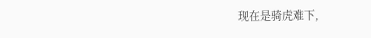现在是骑虎难下,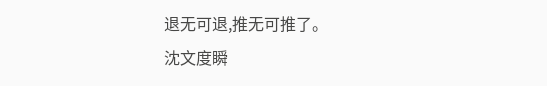退无可退,推无可推了。
沈文度瞬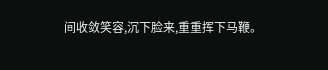间收敛笑容,沉下脸来,重重挥下马鞭。